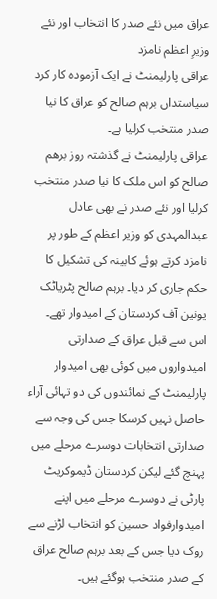عراق میں نئے صدر کا انتخاب اور نئے وزیرِ اعظم نامزد
عراقی پارلیمنٹ نے ایک آزمودہ کار کرد سیاستداں برہم صالح کو عراق کا نیا صدر منتخب کرلیا ہے۔
عراقی پارلیمنٹ نے گذشتہ روز برھم صالح کو اس ملک کا نیا صدر منتخب کرلیا اور نئے صدر نے بھی عادل عبدالمہدی کو وزیر اعظم کے طور پر نامزد کرتے ہوئے کابینہ کی تشکیل کا حکم جاری کر دیا۔ برہم صالح پٹریاٹک یونین آف کردستان کے امیدوار تھے۔ اس سے قبل عراق کے صدارتی امیدواروں میں کوئی بھی امیدوار پارلیمنٹ کے نمائندوں کی دو تہائی آراء حاصل نہیں کرسکا جس کی وجہ سے صدارتی انتخابات دوسرے مرحلے میں پہنچ گئے لیکن کردستان ڈیموکریٹ پارٹی نے دوسرے مرحلے میں اپنے امیدوارفواد حسین کو انتخاب لڑنے سے روک دیا جس کے بعد برہم صالح عراق کے صدر منتخب ہوگئے ہیں۔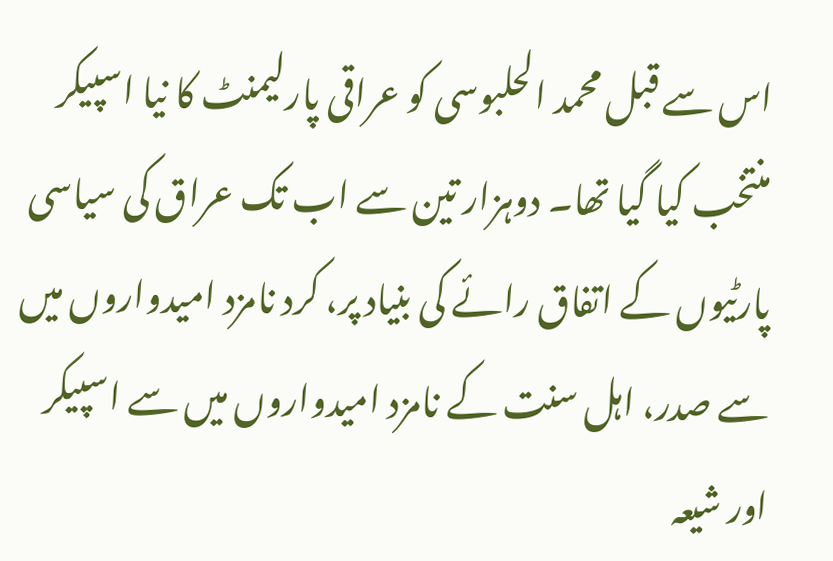اس سے قبل محمد الحلبوسی کو عراقی پارلیمنٹ کا نیا اسپیکر منتخب کیا گیا تھا۔ دوہزار تین سے اب تک عراق کی سیاسی پارٹیوں کے اتفاق رائے کی بنیاد پر، کرد نامزد امیدواروں میں سے صدر، اہل سنت کے نامزد امیدواروں میں سے اسپیکر اور شیعہ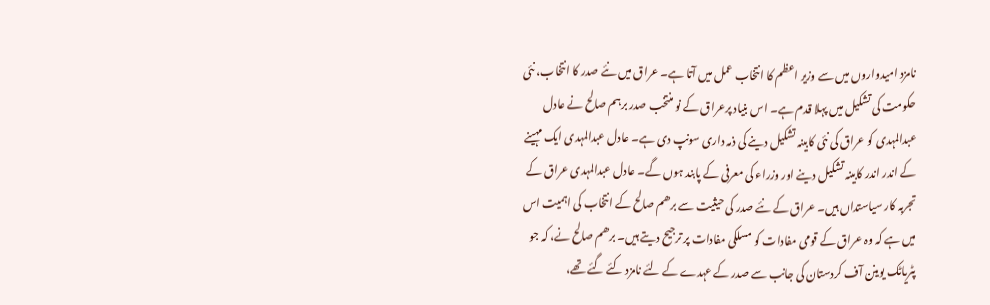نامزد امیدواروں میں سے وزیر اعظم کا انتخاب عمل میں آتا ہے۔ عراق میں نئے صدر کا انتخاب، نئی حکومت کی تشکیل میں پہلا قدم ہے۔ اس بنیاد پرعراق کے نو منتخب صدر برہم صالح نے عادل عبدالمہدی کو عراق کی نئی کابینہ تشکیل دینے کی ذمہ داری سونپ دی ہے۔ عادل عبدالمہدی ایک مہینے کے اندر اندر کابینہ تشکیل دینے اور وزراء کی معرفی کے پابند ہوں گے۔ عادل عبدالمہدی عراق کے تجربہ کار سیاستداں ہیں۔ عراق کے نئے صدر کی حیثیت سے برھم صالح کے انتخاب کی اہمیت اس میں ہے کہ وہ عراق کے قومی مفادات کو مسلکی مفادات پر ترجیح دیتے ہیں۔ برھم صالح نے، کہ جو پٹریاٹک یوینن آف کردستان کی جانب سے صدر کے عہدے کے لئے نامزد کئے گئے تھے،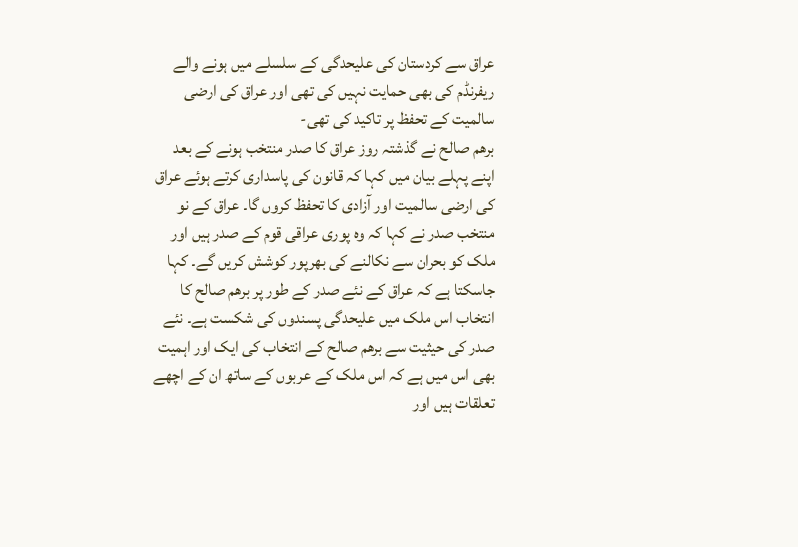عراق سے کردستان کی علیحدگی کے سلسلے میں ہونے والے ریفرنڈم کی بھی حمایت نہیں کی تھی اور عراق کی ارضی سالمیت کے تحفظ پر تاکید کی تھی-
برھم صالح نے گذشتہ روز عراق کا صدر منتخب ہونے کے بعد اپنے پہلے بیان میں کہا کہ قانون کی پاسداری کرتے ہوئے عراق کی ارضی سالمیت اور آزادی کا تحفظ کروں گا۔ عراق کے نو منتخب صدر نے کہا کہ وہ پوری عراقی قوم کے صدر ہیں اور ملک کو بحران سے نکالنے کی بھرپور کوشش کریں گے۔ کہا جاسکتا ہے کہ عراق کے نئے صدر کے طور پر برھم صالح کا انتخاب اس ملک میں علیحدگی پسندوں کی شکست ہے۔ نئے صدر کی حیثیت سے برھم صالح کے انتخاب کی ایک اور اہمیت بھی اس میں ہے کہ اس ملک کے عربوں کے ساتھ ان کے اچھے تعلقات ہیں اور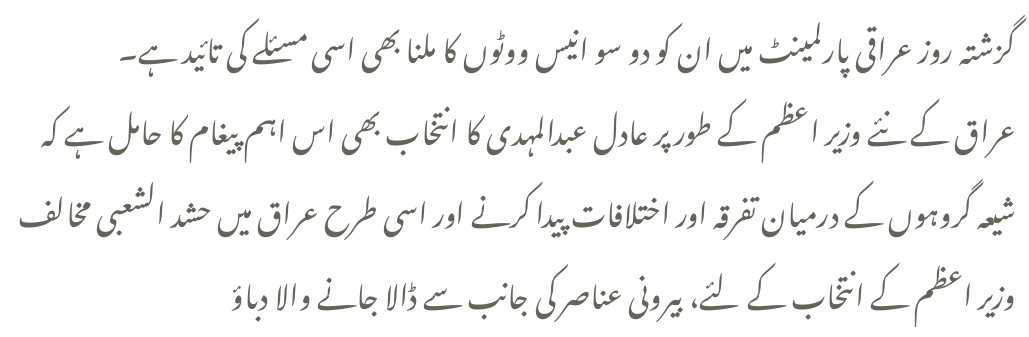گزشتہ روز عراقی پارلمینٹ میں ان کو دو سو انیس ووٹوں کا ملنا بھی اسی مسئلے کی تائید ہے۔
عراق کے نئے وزیر اعظم کے طور پر عادل عبدالمہدی کا انتخاب بھی اس اہم پیغام کا حامل ہے کہ شیعہ گروہوں کے درمیان تفرقہ اور اختلافات پیدا کرنے اور اسی طرح عراق میں حشد الشعبی مخالف وزیر اعظم کے انتخاب کے لئے، بیرونی عناصر کی جانب سے ڈالا جانے والا دباؤ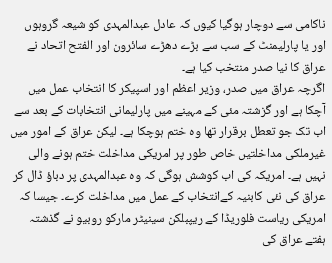ناکامی سے دوچار ہوگیا کیوں کہ عادل عبدالمہدی کو شیعہ گروہوں اور یا پارلیمنٹ کے سب سے بڑے دھڑے سائرون اور الفتح اتحاد نے عراق کا نیا صدر منتخب کیا ہے۔
اگرچہ عراق میں صدر، وزیر اعظم اور اسپیکر کا انتخاب عمل میں آچکا ہے اور گزشتہ مئی کے مہینے میں پارلیمانی انتخابات کے بعد سے اب تک جو تعطل برقرار تھا وہ ختم ہوچکا ہے۔ لیکن عراق کے امور میں غیرملکی مداخلتیں خاص طور پر امریکی مداخلت ختم ہونے والی نہیں ہے۔ امریکہ کی اب کوشش ہوگی کہ وہ عبدالمہدی پر دباؤ ڈال کر عراق کی نئی کابنیہ کےانتخاب کے عمل میں مداخلت کرے۔ جیسا کہ امریکی ریاست فلوریڈا کے ریپبلکن سینیٹر مارکو روبیو نے گذشتہ ہفتے عراق کی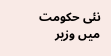نئی حکومت میں وزیر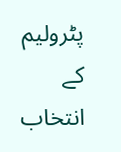پٹرولیم کے انتخاب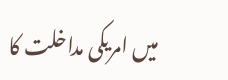میں امریکی مداخلت کا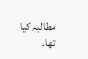مطالبہ کیا تھا۔